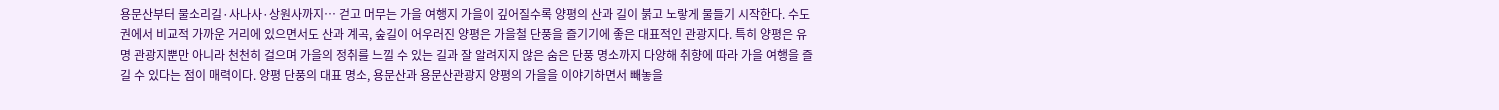용문산부터 물소리길·사나사·상원사까지… 걷고 머무는 가을 여행지 가을이 깊어질수록 양평의 산과 길이 붉고 노랗게 물들기 시작한다. 수도권에서 비교적 가까운 거리에 있으면서도 산과 계곡, 숲길이 어우러진 양평은 가을철 단풍을 즐기기에 좋은 대표적인 관광지다. 특히 양평은 유명 관광지뿐만 아니라 천천히 걸으며 가을의 정취를 느낄 수 있는 길과 잘 알려지지 않은 숨은 단풍 명소까지 다양해 취향에 따라 가을 여행을 즐길 수 있다는 점이 매력이다. 양평 단풍의 대표 명소, 용문산과 용문산관광지 양평의 가을을 이야기하면서 빼놓을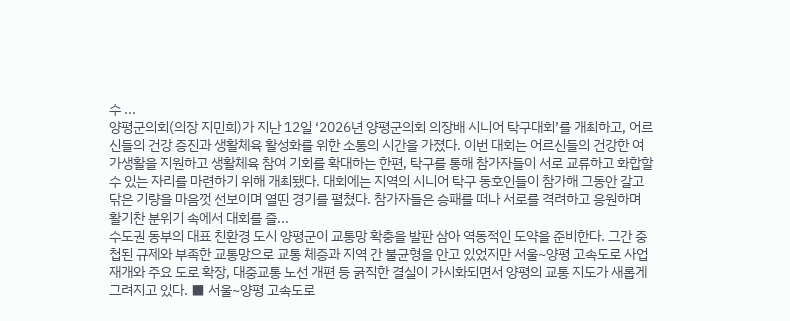수 ...
양평군의회(의장 지민희)가 지난 12일 ‘2026년 양평군의회 의장배 시니어 탁구대회’를 개최하고, 어르신들의 건강 증진과 생활체육 활성화를 위한 소통의 시간을 가졌다. 이번 대회는 어르신들의 건강한 여가생활을 지원하고 생활체육 참여 기회를 확대하는 한편, 탁구를 통해 참가자들이 서로 교류하고 화합할 수 있는 자리를 마련하기 위해 개최됐다. 대회에는 지역의 시니어 탁구 동호인들이 참가해 그동안 갈고닦은 기량을 마음껏 선보이며 열띤 경기를 펼쳤다. 참가자들은 승패를 떠나 서로를 격려하고 응원하며 활기찬 분위기 속에서 대회를 즐...
수도권 동부의 대표 친환경 도시 양평군이 교통망 확충을 발판 삼아 역동적인 도약을 준비한다. 그간 중첩된 규제와 부족한 교통망으로 교통 체증과 지역 간 불균형을 안고 있었지만 서울~양평 고속도로 사업 재개와 주요 도로 확장, 대중교통 노선 개편 등 굵직한 결실이 가시화되면서 양평의 교통 지도가 새롭게 그려지고 있다. ■ 서울~양평 고속도로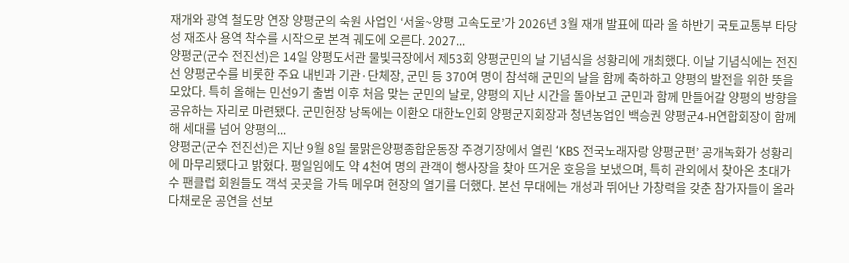재개와 광역 철도망 연장 양평군의 숙원 사업인 ‘서울~양평 고속도로’가 2026년 3월 재개 발표에 따라 올 하반기 국토교통부 타당성 재조사 용역 착수를 시작으로 본격 궤도에 오른다. 2027...
양평군(군수 전진선)은 14일 양평도서관 물빛극장에서 제53회 양평군민의 날 기념식을 성황리에 개최했다. 이날 기념식에는 전진선 양평군수를 비롯한 주요 내빈과 기관·단체장, 군민 등 370여 명이 참석해 군민의 날을 함께 축하하고 양평의 발전을 위한 뜻을 모았다. 특히 올해는 민선9기 출범 이후 처음 맞는 군민의 날로, 양평의 지난 시간을 돌아보고 군민과 함께 만들어갈 양평의 방향을 공유하는 자리로 마련됐다. 군민헌장 낭독에는 이환오 대한노인회 양평군지회장과 청년농업인 백승권 양평군4-H연합회장이 함께해 세대를 넘어 양평의...
양평군(군수 전진선)은 지난 9월 8일 물맑은양평종합운동장 주경기장에서 열린 ‘KBS 전국노래자랑 양평군편’ 공개녹화가 성황리에 마무리됐다고 밝혔다. 평일임에도 약 4천여 명의 관객이 행사장을 찾아 뜨거운 호응을 보냈으며, 특히 관외에서 찾아온 초대가수 팬클럽 회원들도 객석 곳곳을 가득 메우며 현장의 열기를 더했다. 본선 무대에는 개성과 뛰어난 가창력을 갖춘 참가자들이 올라 다채로운 공연을 선보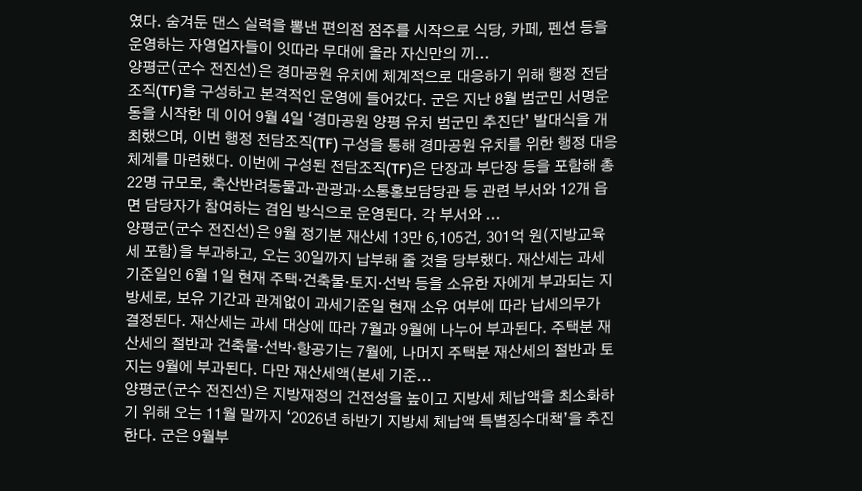였다. 숨겨둔 댄스 실력을 뽐낸 편의점 점주를 시작으로 식당, 카페, 펜션 등을 운영하는 자영업자들이 잇따라 무대에 올라 자신만의 끼...
양평군(군수 전진선)은 경마공원 유치에 체계적으로 대응하기 위해 행정 전담조직(TF)을 구성하고 본격적인 운영에 들어갔다. 군은 지난 8월 범군민 서명운동을 시작한 데 이어 9월 4일 ‘경마공원 양평 유치 범군민 추진단’ 발대식을 개최했으며, 이번 행정 전담조직(TF) 구성을 통해 경마공원 유치를 위한 행정 대응 체계를 마련했다. 이번에 구성된 전담조직(TF)은 단장과 부단장 등을 포함해 총 22명 규모로, 축산반려동물과·관광과·소통홍보담당관 등 관련 부서와 12개 읍면 담당자가 참여하는 겸임 방식으로 운영된다. 각 부서와 ...
양평군(군수 전진선)은 9월 정기분 재산세 13만 6,105건, 301억 원(지방교육세 포함)을 부과하고, 오는 30일까지 납부해 줄 것을 당부했다. 재산세는 과세기준일인 6월 1일 현재 주택·건축물·토지·선박 등을 소유한 자에게 부과되는 지방세로, 보유 기간과 관계없이 과세기준일 현재 소유 여부에 따라 납세의무가 결정된다. 재산세는 과세 대상에 따라 7월과 9월에 나누어 부과된다. 주택분 재산세의 절반과 건축물·선박·항공기는 7월에, 나머지 주택분 재산세의 절반과 토지는 9월에 부과된다. 다만 재산세액(본세 기준...
양평군(군수 전진선)은 지방재정의 건전성을 높이고 지방세 체납액을 최소화하기 위해 오는 11월 말까지 ‘2026년 하반기 지방세 체납액 특별징수대책’을 추진한다. 군은 9월부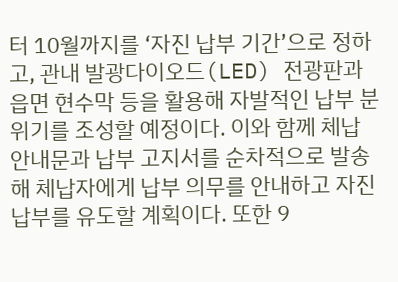터 10월까지를 ‘자진 납부 기간’으로 정하고, 관내 발광다이오드(LED) 전광판과 읍면 현수막 등을 활용해 자발적인 납부 분위기를 조성할 예정이다. 이와 함께 체납 안내문과 납부 고지서를 순차적으로 발송해 체납자에게 납부 의무를 안내하고 자진 납부를 유도할 계획이다. 또한 9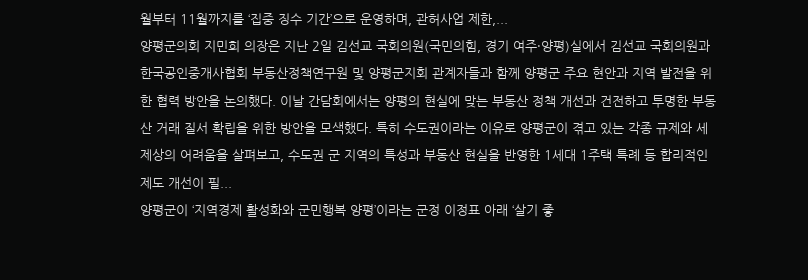월부터 11월까지를 ‘집중 징수 기간’으로 운영하며, 관허사업 제한,...
양평군의회 지민희 의장은 지난 2일 김선교 국회의원(국민의힘, 경기 여주·양평)실에서 김선교 국회의원과 한국공인중개사협회 부동산정책연구원 및 양평군지회 관계자들과 함께 양평군 주요 현안과 지역 발전을 위한 협력 방안을 논의했다. 이날 간담회에서는 양평의 현실에 맞는 부동산 정책 개선과 건전하고 투명한 부동산 거래 질서 확립을 위한 방안을 모색했다. 특히 수도권이라는 이유로 양평군이 겪고 있는 각종 규제와 세제상의 어려움을 살펴보고, 수도권 군 지역의 특성과 부동산 현실을 반영한 1세대 1주택 특례 등 합리적인 제도 개선이 필...
양평군이 ‘지역경제 활성화와 군민행복 양평’이라는 군정 이정표 아래 ‘살기 좋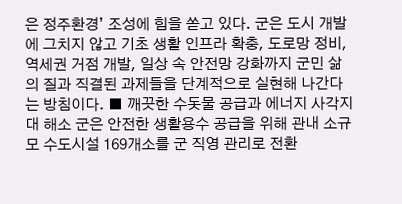은 정주환경’ 조성에 힘을 쏟고 있다. 군은 도시 개발에 그치지 않고 기초 생활 인프라 확충, 도로망 정비, 역세권 거점 개발, 일상 속 안전망 강화까지 군민 삶의 질과 직결된 과제들을 단계적으로 실현해 나간다는 방침이다. ■ 깨끗한 수돗물 공급과 에너지 사각지대 해소 군은 안전한 생활용수 공급을 위해 관내 소규모 수도시설 169개소를 군 직영 관리로 전환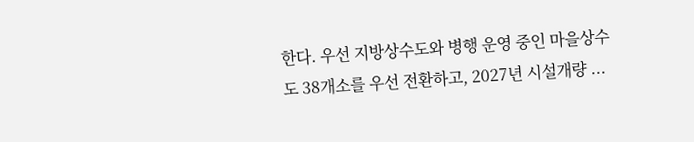한다. 우선 지방상수도와 병행 운영 중인 마을상수도 38개소를 우선 전환하고, 2027년 시설개량 ...